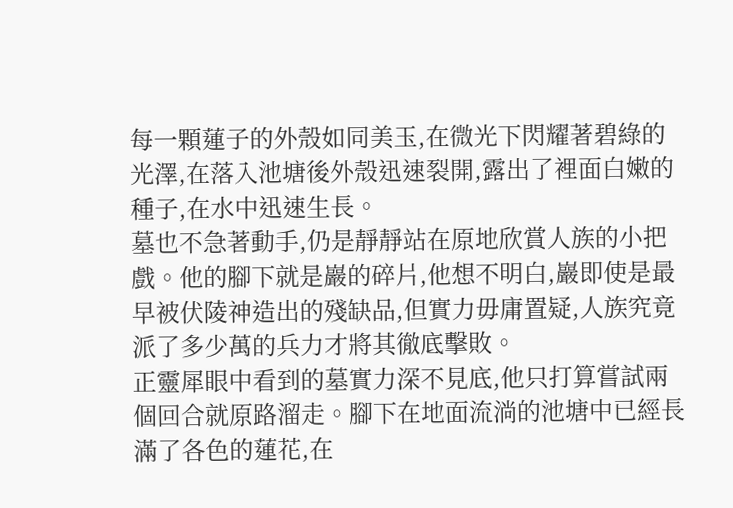每一顆蓮子的外殼如同美玉,在微光下閃耀著碧綠的光澤,在落入池塘後外殼迅速裂開,露出了裡面白嫩的種子,在水中迅速生長。
墓也不急著動手,仍是靜靜站在原地欣賞人族的小把戲。他的腳下就是巖的碎片,他想不明白,巖即使是最早被伏陵神造出的殘缺品,但實力毋庸置疑,人族究竟派了多少萬的兵力才將其徹底擊敗。
正靈犀眼中看到的墓實力深不見底,他只打算嘗試兩個回合就原路溜走。腳下在地面流淌的池塘中已經長滿了各色的蓮花,在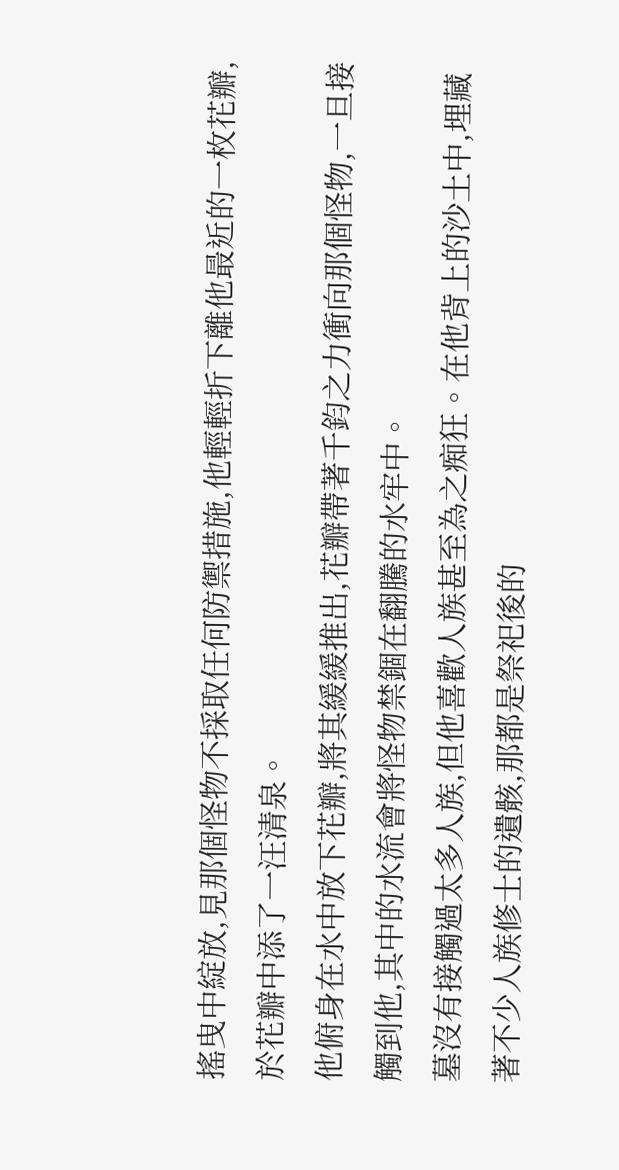搖曳中綻放,見那個怪物不採取任何防禦措施,他輕輕折下離他最近的一枚花瓣,於花瓣中添了一汪清泉。
他俯身在水中放下花瓣,將其緩緩推出,花瓣帶著千鈞之力衝向那個怪物,一旦接觸到他,其中的水流會將怪物禁錮在翻騰的水牢中。
墓沒有接觸過太多人族,但他喜歡人族甚至為之痴狂。在他背上的沙土中,埋藏著不少人族修士的遺骸,那都是祭祀後的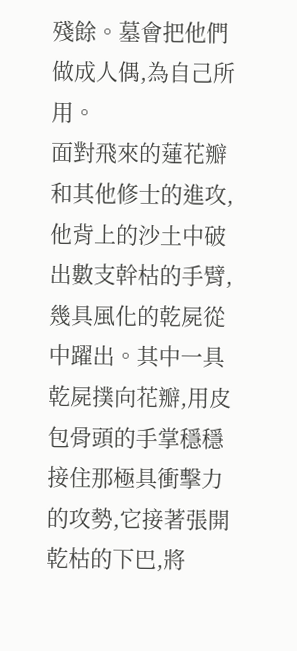殘餘。墓會把他們做成人偶,為自己所用。
面對飛來的蓮花瓣和其他修士的進攻,他背上的沙土中破出數支幹枯的手臂,幾具風化的乾屍從中躍出。其中一具乾屍撲向花瓣,用皮包骨頭的手掌穩穩接住那極具衝擊力的攻勢,它接著張開乾枯的下巴,將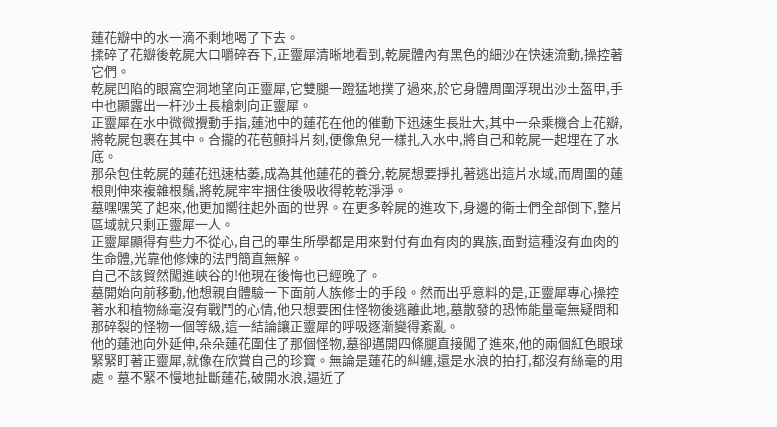蓮花瓣中的水一滴不剩地喝了下去。
揉碎了花瓣後乾屍大口嚼碎吞下,正靈犀清晰地看到,乾屍體內有黑色的細沙在快速流動,操控著它們。
乾屍凹陷的眼窩空洞地望向正靈犀,它雙腿一蹬猛地撲了過來,於它身體周圍浮現出沙土盔甲,手中也顯露出一杆沙土長槍刺向正靈犀。
正靈犀在水中微微攪動手指,蓮池中的蓮花在他的催動下迅速生長壯大,其中一朵乘機合上花瓣,將乾屍包裹在其中。合攏的花苞顫抖片刻,便像魚兒一樣扎入水中,將自己和乾屍一起埋在了水底。
那朵包住乾屍的蓮花迅速枯萎,成為其他蓮花的養分,乾屍想要掙扎著逃出這片水域,而周圍的蓮根則伸來複雜根鬚,將乾屍牢牢捆住後吸收得乾乾淨淨。
墓嘿嘿笑了起來,他更加嚮往起外面的世界。在更多幹屍的進攻下,身邊的衛士們全部倒下,整片區域就只剩正靈犀一人。
正靈犀顯得有些力不從心,自己的畢生所學都是用來對付有血有肉的異族,面對這種沒有血肉的生命體,光靠他修煉的法門簡直無解。
自己不該貿然闖進峽谷的!他現在後悔也已經晚了。
墓開始向前移動,他想親自體驗一下面前人族修士的手段。然而出乎意料的是,正靈犀專心操控著水和植物絲毫沒有戰鬥的心情,他只想要困住怪物後逃離此地,墓散發的恐怖能量毫無疑問和那碎裂的怪物一個等級,這一結論讓正靈犀的呼吸逐漸變得紊亂。
他的蓮池向外延伸,朵朵蓮花圍住了那個怪物,墓卻邁開四條腿直接闖了進來,他的兩個紅色眼球緊緊盯著正靈犀,就像在欣賞自己的珍寶。無論是蓮花的糾纏,還是水浪的拍打,都沒有絲毫的用處。墓不緊不慢地扯斷蓮花,破開水浪,逼近了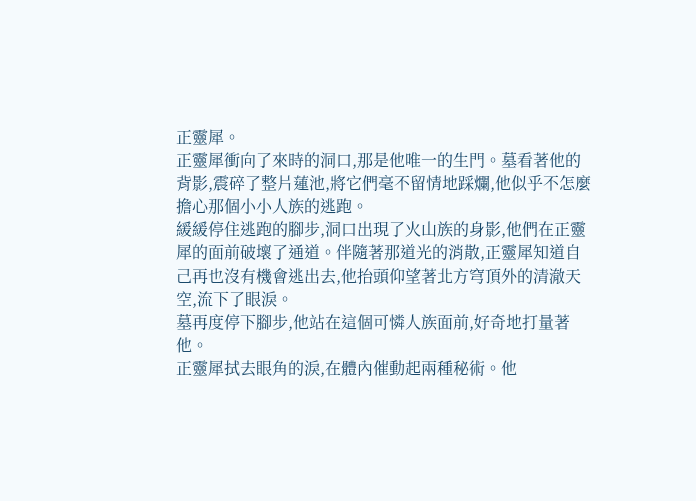正靈犀。
正靈犀衝向了來時的洞口,那是他唯一的生門。墓看著他的背影,震碎了整片蓮池,將它們毫不留情地踩爛,他似乎不怎麼擔心那個小小人族的逃跑。
緩緩停住逃跑的腳步,洞口出現了火山族的身影,他們在正靈犀的面前破壞了通道。伴隨著那道光的消散,正靈犀知道自己再也沒有機會逃出去,他抬頭仰望著北方穹頂外的清澈天空,流下了眼淚。
墓再度停下腳步,他站在這個可憐人族面前,好奇地打量著他。
正靈犀拭去眼角的淚,在體內催動起兩種秘術。他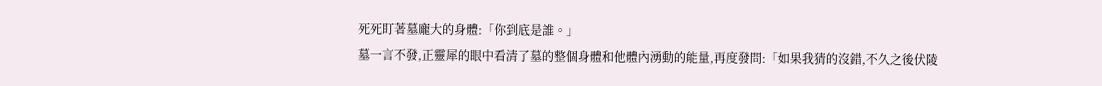死死盯著墓龐大的身體:「你到底是誰。」
墓一言不發,正靈犀的眼中看清了墓的整個身體和他體內湧動的能量,再度發問:「如果我猜的沒錯,不久之後伏陵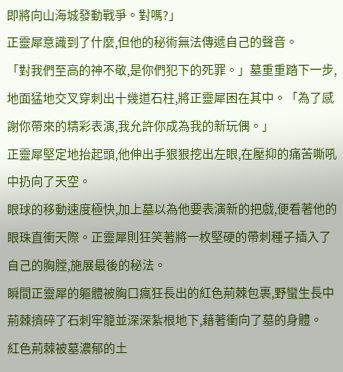即將向山海城發動戰爭。對嗎?」
正靈犀意識到了什麼,但他的秘術無法傳遞自己的聲音。
「對我們至高的神不敬,是你們犯下的死罪。」墓重重踏下一步,地面猛地交叉穿刺出十幾道石柱,將正靈犀困在其中。「為了感謝你帶來的精彩表演,我允許你成為我的新玩偶。」
正靈犀堅定地抬起頭,他伸出手狠狠挖出左眼,在壓抑的痛苦嘶吼中扔向了天空。
眼球的移動速度極快,加上墓以為他要表演新的把戲,便看著他的眼珠直衝天際。正靈犀則狂笑著將一枚堅硬的帶刺種子插入了自己的胸膛,施展最後的秘法。
瞬間正靈犀的軀體被胸口瘋狂長出的紅色荊棘包裹,野蠻生長中荊棘擠碎了石刺牢籠並深深紮根地下,藉著衝向了墓的身體。
紅色荊棘被墓濃郁的土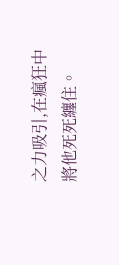之力吸引,在瘋狂中將他死死纏住。